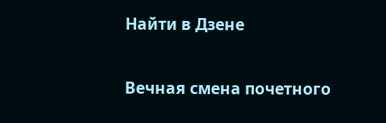Найти в Дзене

Вечная смена почетного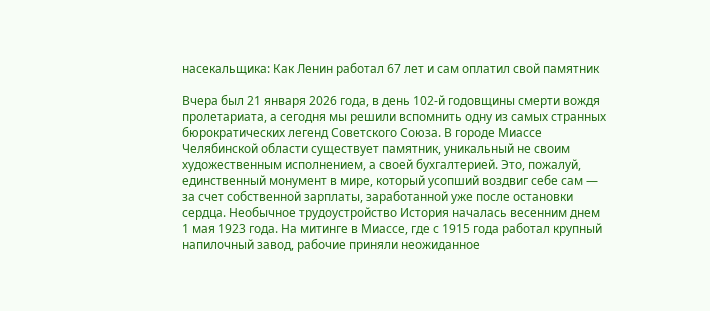насекальщика: Как Ленин работал 67 лет и сам оплатил свой памятник

Вчера был 21 января 2026 года, в день 102-й годовщины смерти вождя пролетариата, а сегодня мы решили вспомнить одну из самых странных бюрократических легенд Советского Союза. В городе Миассе Челябинской области существует памятник, уникальный не своим художественным исполнением, а своей бухгалтерией. Это, пожалуй, единственный монумент в мире, который усопший воздвиг себе сам — за счет собственной зарплаты, заработанной уже после остановки сердца. Необычное трудоустройство История началась весенним днем 1 мая 1923 года. На митинге в Миассе, где с 1915 года работал крупный напилочный завод, рабочие приняли неожиданное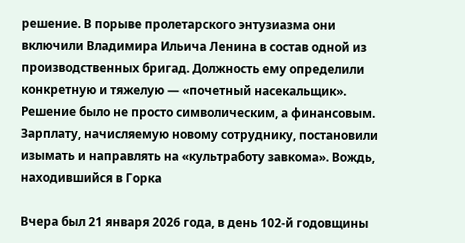решение. В порыве пролетарского энтузиазма они включили Владимира Ильича Ленина в состав одной из производственных бригад. Должность ему определили конкретную и тяжелую — «почетный насекальщик». Решение было не просто символическим, а финансовым. Зарплату, начисляемую новому сотруднику, постановили изымать и направлять на «культработу завкома». Вождь, находившийся в Горка

Вчера был 21 января 2026 года, в день 102-й годовщины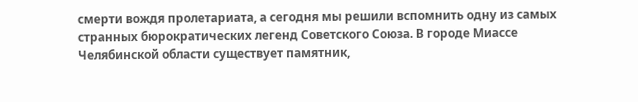смерти вождя пролетариата, а сегодня мы решили вспомнить одну из самых странных бюрократических легенд Советского Союза. В городе Миассе Челябинской области существует памятник,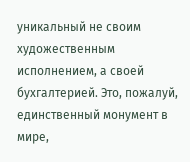уникальный не своим художественным исполнением, а своей бухгалтерией. Это, пожалуй, единственный монумент в мире,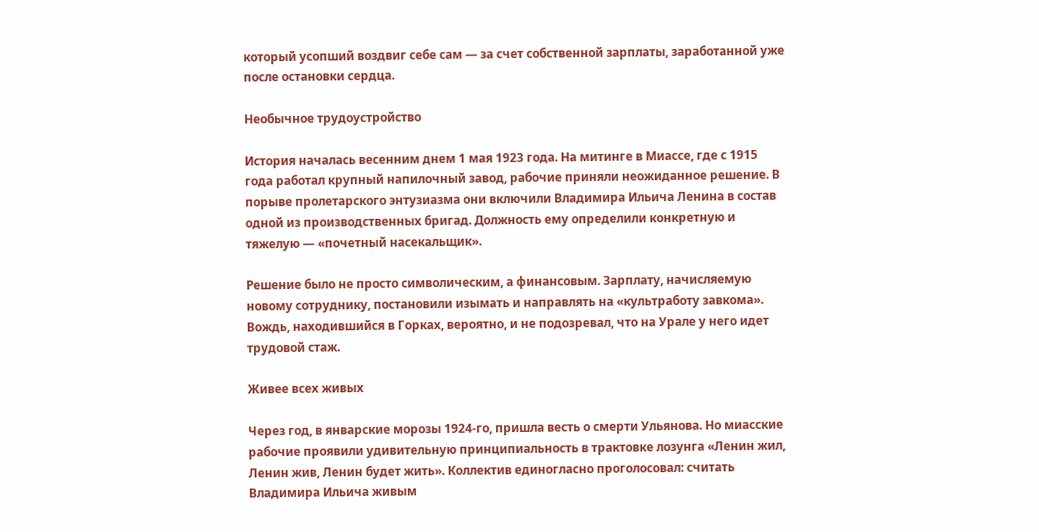который усопший воздвиг себе сам — за счет собственной зарплаты, заработанной уже после остановки сердца.

Необычное трудоустройство

История началась весенним днем 1 мая 1923 года. На митинге в Миассе, где с 1915 года работал крупный напилочный завод, рабочие приняли неожиданное решение. В порыве пролетарского энтузиазма они включили Владимира Ильича Ленина в состав одной из производственных бригад. Должность ему определили конкретную и тяжелую — «почетный насекальщик».

Решение было не просто символическим, а финансовым. Зарплату, начисляемую новому сотруднику, постановили изымать и направлять на «культработу завкома». Вождь, находившийся в Горках, вероятно, и не подозревал, что на Урале у него идет трудовой стаж.

Живее всех живых

Через год, в январские морозы 1924-го, пришла весть о смерти Ульянова. Но миасские рабочие проявили удивительную принципиальность в трактовке лозунга «Ленин жил, Ленин жив, Ленин будет жить». Коллектив единогласно проголосовал: считать Владимира Ильича живым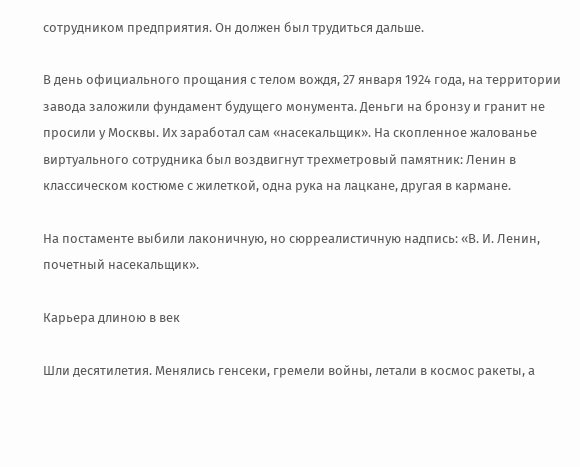сотрудником предприятия. Он должен был трудиться дальше.

В день официального прощания с телом вождя, 27 января 1924 года, на территории завода заложили фундамент будущего монумента. Деньги на бронзу и гранит не просили у Москвы. Их заработал сам «насекальщик». На скопленное жалованье виртуального сотрудника был воздвигнут трехметровый памятник: Ленин в классическом костюме с жилеткой, одна рука на лацкане, другая в кармане.

На постаменте выбили лаконичную, но сюрреалистичную надпись: «В. И. Ленин, почетный насекальщик».

Карьера длиною в век

Шли десятилетия. Менялись генсеки, гремели войны, летали в космос ракеты, а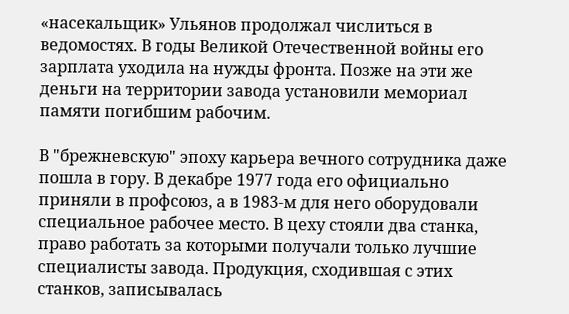«насекальщик» Ульянов продолжал числиться в ведомостях. В годы Великой Отечественной войны его зарплата уходила на нужды фронта. Позже на эти же деньги на территории завода установили мемориал памяти погибшим рабочим.

В "брежневскую" эпоху карьера вечного сотрудника даже пошла в гору. В декабре 1977 года его официально приняли в профсоюз, а в 1983-м для него оборудовали специальное рабочее место. В цеху стояли два станка, право работать за которыми получали только лучшие специалисты завода. Продукция, сходившая с этих станков, записывалась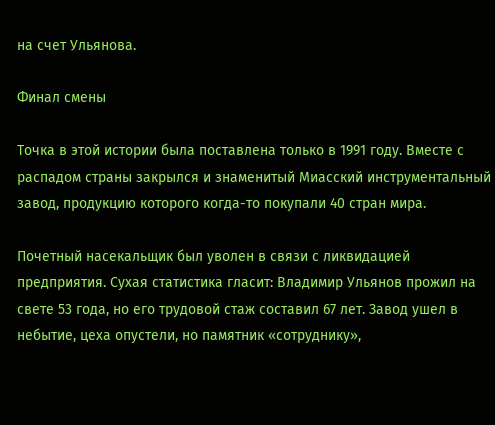на счет Ульянова.

Финал смены

Точка в этой истории была поставлена только в 1991 году. Вместе с распадом страны закрылся и знаменитый Миасский инструментальный завод, продукцию которого когда-то покупали 40 стран мира.

Почетный насекальщик был уволен в связи с ликвидацией предприятия. Сухая статистика гласит: Владимир Ульянов прожил на свете 53 года, но его трудовой стаж составил 67 лет. Завод ушел в небытие, цеха опустели, но памятник «сотруднику»,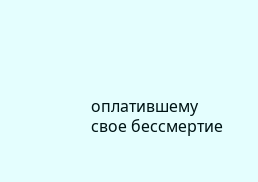оплатившему свое бессмертие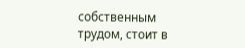собственным трудом, стоит в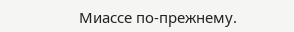Миассе по-прежнему.